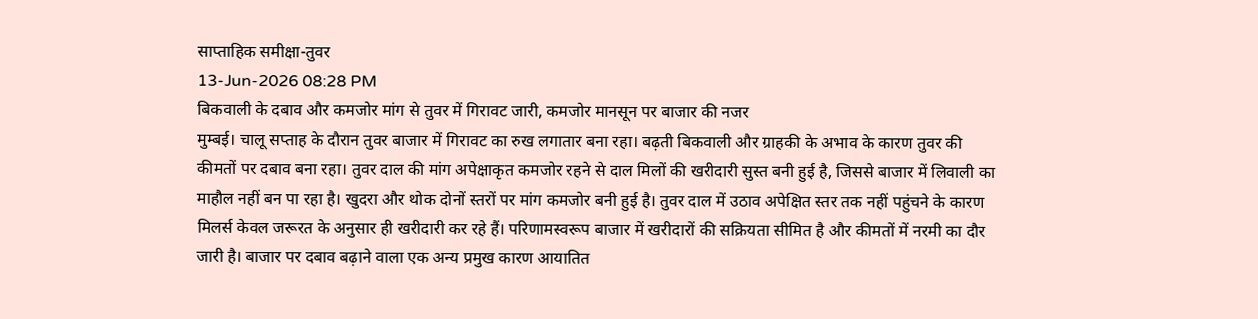साप्ताहिक समीक्षा-तुवर
13-Jun-2026 08:28 PM
बिकवाली के दबाव और कमजोर मांग से तुवर में गिरावट जारी, कमजोर मानसून पर बाजार की नजर
मुम्बई। चालू सप्ताह के दौरान तुवर बाजार में गिरावट का रुख लगातार बना रहा। बढ़ती बिकवाली और ग्राहकी के अभाव के कारण तुवर की कीमतों पर दबाव बना रहा। तुवर दाल की मांग अपेक्षाकृत कमजोर रहने से दाल मिलों की खरीदारी सुस्त बनी हुई है, जिससे बाजार में लिवाली का माहौल नहीं बन पा रहा है। खुदरा और थोक दोनों स्तरों पर मांग कमजोर बनी हुई है। तुवर दाल में उठाव अपेक्षित स्तर तक नहीं पहुंचने के कारण मिलर्स केवल जरूरत के अनुसार ही खरीदारी कर रहे हैं। परिणामस्वरूप बाजार में खरीदारों की सक्रियता सीमित है और कीमतों में नरमी का दौर जारी है। बाजार पर दबाव बढ़ाने वाला एक अन्य प्रमुख कारण आयातित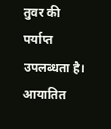तुवर की पर्याप्त उपलब्धता है। आयातित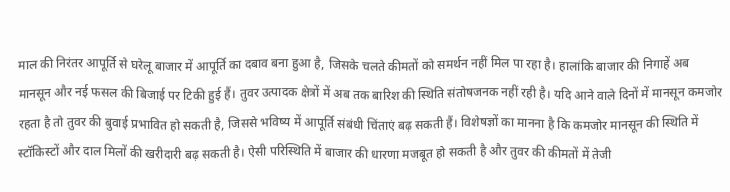माल की निरंतर आपूर्ति से घरेलू बाजार में आपूर्ति का दबाव बना हुआ है, जिसके चलते कीमतों को समर्थन नहीं मिल पा रहा है। हालांकि बाजार की निगाहें अब मानसून और नई फसल की बिजाई पर टिकी हुई हैं। तुवर उत्पादक क्षेत्रों में अब तक बारिश की स्थिति संतोषजनक नहीं रही है। यदि आने वाले दिनों में मानसून कमजोर रहता है तो तुवर की बुवाई प्रभावित हो सकती है, जिससे भविष्य में आपूर्ति संबंधी चिंताएं बढ़ सकती हैं। विशेषज्ञों का मानना है कि कमजोर मानसून की स्थिति में स्टॉकिस्टों और दाल मिलों की खरीदारी बढ़ सकती है। ऐसी परिस्थिति में बाजार की धारणा मजबूत हो सकती है और तुवर की कीमतों में तेजी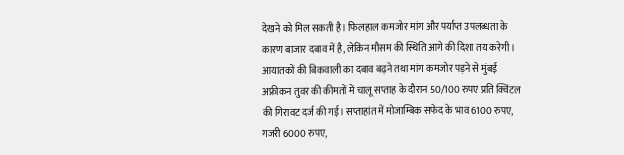देखने को मिल सकती है। फिलहाल कमजोर मांग और पर्याप्त उपलब्धता के कारण बाजार दबाव में है, लेकिन मौसम की स्थिति आगे की दिशा तय करेगी। आयातकों की बिकवाली का दबाव बढ़ने तथा मांग कमजोर पड़ने से मुंबई अफ्रीकन तुवर की कीमतों में चालू सप्ताह के दौरान 50/100 रुपए प्रति क्विंटल की गिरावट दर्ज की गई। सप्ताहांत में मोजाम्बिक सफेद के भाव 6100 रुपए, गजरी 6000 रुपए,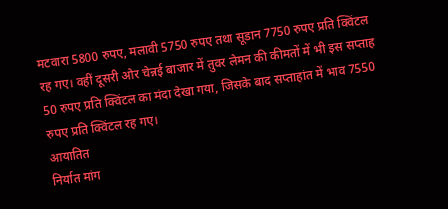मटवारा 5800 रुपए, मलावी 5750 रुपए तथा सूडान 7750 रुपए प्रति क्विंटल रह गए। वहीं दूसरी ओर चेन्नई बाजार में तुवर लेमन की कीमतों में भी इस सप्ताह 50 रुपए प्रति क्विंटल का मंदा देखा गया, जिसके बाद सप्ताहांत में भाव 7550 रुपए प्रति क्विंटल रह गए।
आयातित
निर्यात मांग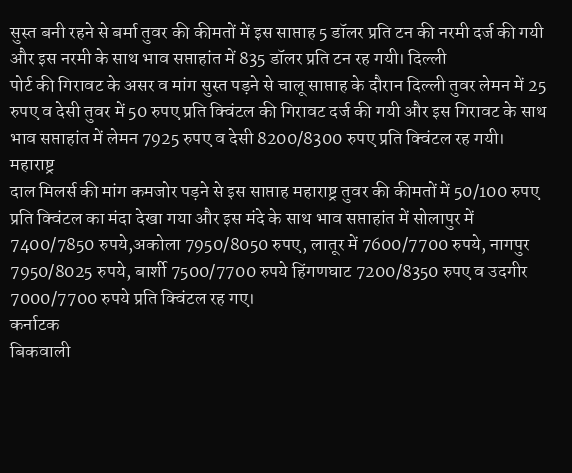सुस्त बनी रहने से बर्मा तुवर की कीमतों में इस साप्ताह 5 डॉलर प्रति टन की नरमी दर्ज की गयी और इस नरमी के साथ भाव सप्ताहांत में 835 डॉलर प्रति टन रह गयी। दिल्ली
पोर्ट की गिरावट के असर व मांग सुस्त पड़ने से चालू साप्ताह के दौरान दिल्ली तुवर लेमन में 25 रुपए व देसी तुवर में 50 रुपए प्रति क्विंटल की गिरावट दर्ज की गयी और इस गिरावट के साथ भाव सप्ताहांत में लेमन 7925 रुपए व देसी 8200/8300 रुपए प्रति क्विंटल रह गयी।
महाराष्ट्र
दाल मिलर्स की मांग कमजोर पड़ने से इस साप्ताह महाराष्ट्र तुवर की कीमतों में 50/100 रुपए प्रति क्विंटल का मंदा देखा गया और इस मंदे के साथ भाव सप्ताहांत में सोलापुर में 7400/7850 रुपये,अकोला 7950/8050 रुपए, लातूर में 7600/7700 रुपये, नागपुर 7950/8025 रुपये, बार्शी 7500/7700 रुपये हिंगणघाट 7200/8350 रुपए व उदगीर 7000/7700 रुपये प्रति क्विंटल रह गए।
कर्नाटक
बिकवाली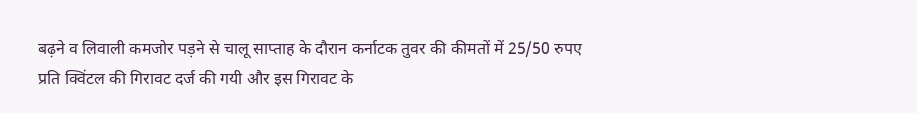बढ़ने व लिवाली कमजोर पड़ने से चालू साप्ताह के दौरान कर्नाटक तुवर की कीमतों में 25/50 रुपए प्रति क्विंटल की गिरावट दर्ज की गयी और इस गिरावट के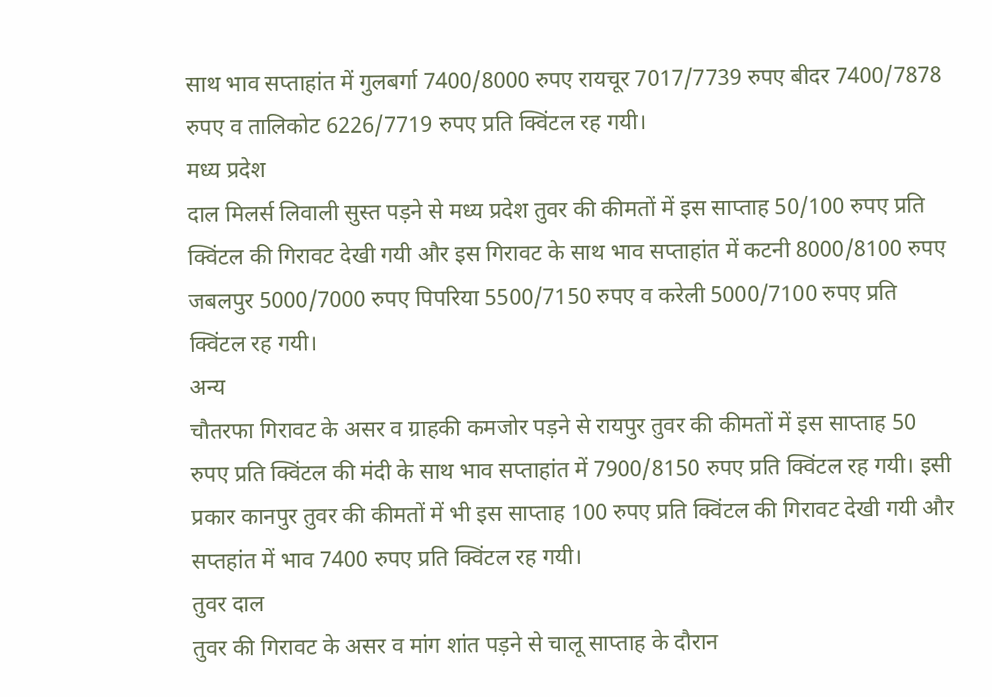साथ भाव सप्ताहांत में गुलबर्गा 7400/8000 रुपए रायचूर 7017/7739 रुपए बीदर 7400/7878 रुपए व तालिकोट 6226/7719 रुपए प्रति क्विंटल रह गयी।
मध्य प्रदेश
दाल मिलर्स लिवाली सुस्त पड़ने से मध्य प्रदेश तुवर की कीमतों में इस साप्ताह 50/100 रुपए प्रति क्विंटल की गिरावट देखी गयी और इस गिरावट के साथ भाव सप्ताहांत में कटनी 8000/8100 रुपए जबलपुर 5000/7000 रुपए पिपरिया 5500/7150 रुपए व करेली 5000/7100 रुपए प्रति क्विंटल रह गयी।
अन्य
चौतरफा गिरावट के असर व ग्राहकी कमजोर पड़ने से रायपुर तुवर की कीमतों में इस साप्ताह 50 रुपए प्रति क्विंटल की मंदी के साथ भाव सप्ताहांत में 7900/8150 रुपए प्रति क्विंटल रह गयी। इसी प्रकार कानपुर तुवर की कीमतों में भी इस साप्ताह 100 रुपए प्रति क्विंटल की गिरावट देखी गयी और सप्तहांत में भाव 7400 रुपए प्रति क्विंटल रह गयी।
तुवर दाल
तुवर की गिरावट के असर व मांग शांत पड़ने से चालू साप्ताह के दौरान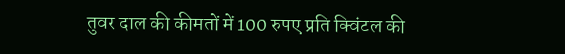तुवर दाल की कीमतों में 100 रुपए प्रति क्विंटल की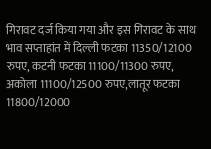गिरावट दर्ज किया गया और इस गिरावट के साथ भाव सप्ताहांत में दिल्ली फटका 11350/12100 रुपए, कटनी फटका 11100/11300 रुपए, अकोला 11100/12500 रुपए,लातूर फटका 11800/12000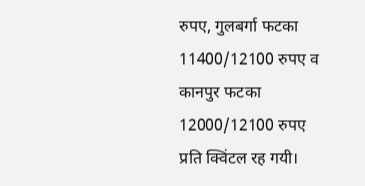रुपए, गुलबर्गा फटका 11400/12100 रुपए व कानपुर फटका 12000/12100 रुपए प्रति क्विंटल रह गयी।